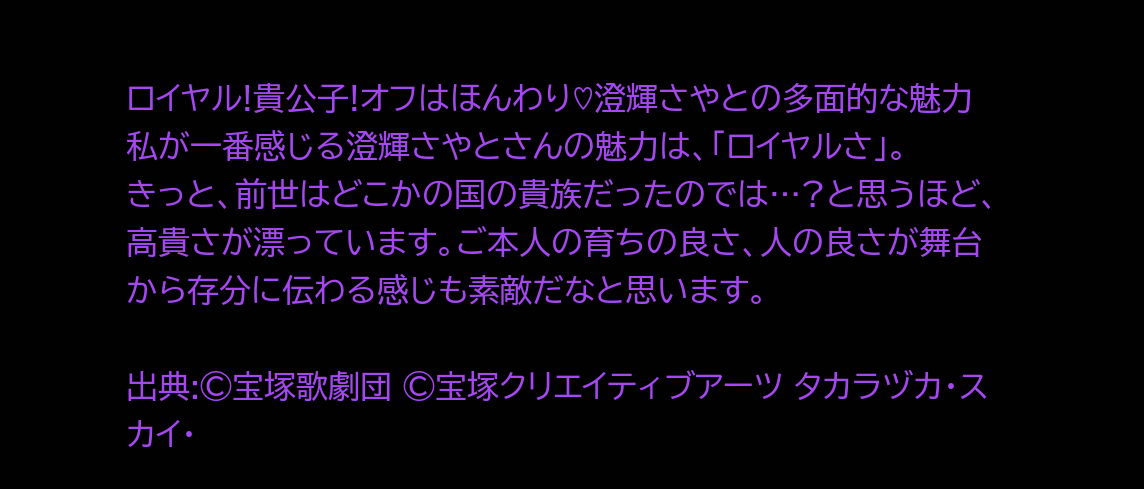ロイヤル!貴公子!オフはほんわり♡澄輝さやとの多面的な魅力
私が一番感じる澄輝さやとさんの魅力は、「ロイヤルさ」。
きっと、前世はどこかの国の貴族だったのでは…?と思うほど、高貴さが漂っています。ご本人の育ちの良さ、人の良さが舞台から存分に伝わる感じも素敵だなと思います。

出典:©宝塚歌劇団 ©宝塚クリエイティブアーツ タカラヅカ・スカイ・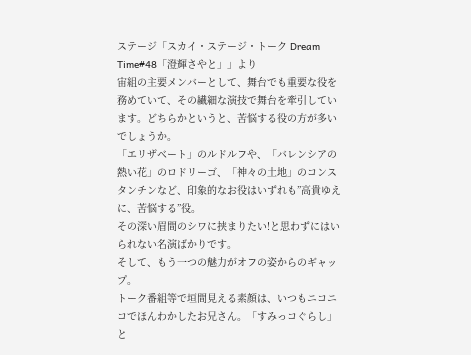ステージ「スカイ・ステージ・トーク Dream Time#48「澄輝さやと」」より
宙組の主要メンバーとして、舞台でも重要な役を務めていて、その繊細な演技で舞台を牽引しています。どちらかというと、苦悩する役の方が多いでしょうか。
「エリザベート」のルドルフや、「バレンシアの熱い花」のロドリーゴ、「神々の土地」のコンスタンチンなど、印象的なお役はいずれも”高貴ゆえに、苦悩する”役。
その深い眉間のシワに挟まりたい!と思わずにはいられない名演ばかりです。
そして、もう一つの魅力がオフの姿からのギャップ。
トーク番組等で垣間見える素顔は、いつもニコニコでほんわかしたお兄さん。「すみっコぐらし」と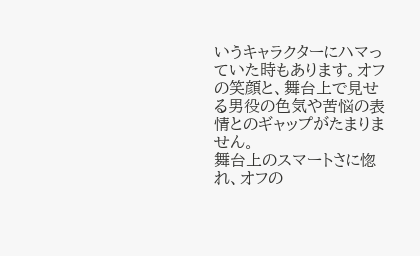いうキャラクターにハマっていた時もあります。オフの笑顔と、舞台上で見せる男役の色気や苦悩の表情とのギャップがたまりません。
舞台上のスマートさに惚れ、オフの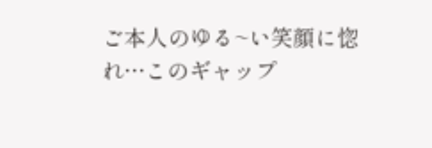ご本人のゆる~い笑顔に惚れ…このギャップ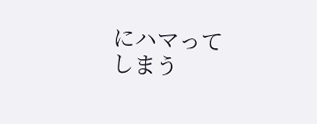にハマってしまう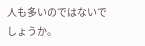人も多いのではないでしょうか。